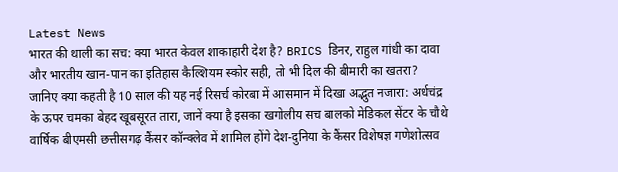Latest News
भारत की थाली का सच: क्या भारत केवल शाकाहारी देश है? BRICS डिनर, राहुल गांधी का दावा और भारतीय खान-पान का इतिहास कैल्शियम स्कोर सही, तो भी दिल की बीमारी का खतरा? जानिए क्या कहती है 10 साल की यह नई रिसर्च कोरबा में आसमान में दिखा अद्भुत नजारा: अर्धचंद्र के ऊपर चमका बेहद खूबसूरत तारा, जानें क्या है इसका खगोलीय सच बालको मेडिकल सेंटर के चौथे वार्षिक बीएमसी छत्तीसगढ़ कैंसर कॉन्क्लेव में शामिल होंगे देश-दुनिया के कैंसर विशेषज्ञ गणेशोत्सव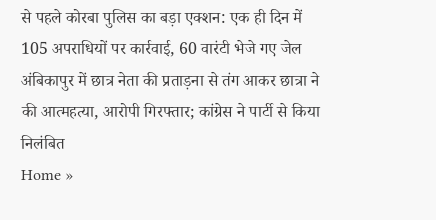से पहले कोरबा पुलिस का बड़ा एक्शन: एक ही दिन में 105 अपराधियों पर कार्रवाई, 60 वारंटी भेजे गए जेल अंबिकापुर में छात्र नेता की प्रताड़ना से तंग आकर छात्रा ने की आत्महत्या, आरोपी गिरफ्तार; कांग्रेस ने पार्टी से किया निलंबित
Home »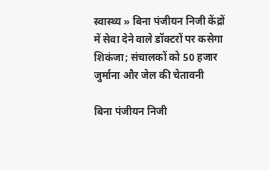स्वास्थ्य » बिना पंजीयन निजी केंद्रों में सेवा देने वाले डॉक्टरों पर कसेगा शिकंजा; संचालकों को 50 हजार जुर्माना और जेल की चेतावनी

बिना पंजीयन निजी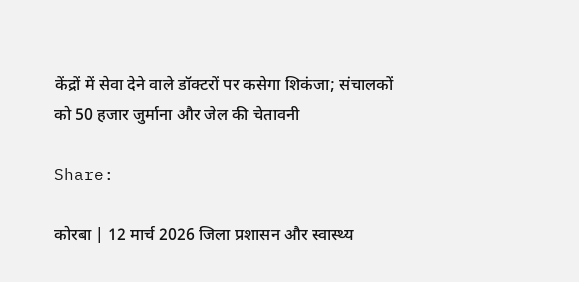केंद्रों में सेवा देने वाले डॉक्टरों पर कसेगा शिकंजा; संचालकों को 50 हजार जुर्माना और जेल की चेतावनी

Share:

कोरबा | 12 मार्च 2026 जिला प्रशासन और स्वास्थ्य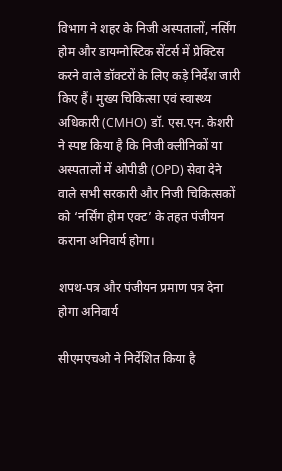विभाग ने शहर के निजी अस्पतालों, नर्सिंग होम और डायग्नोस्टिक सेंटर्स में प्रेक्टिस करने वाले डॉक्टरों के लिए कड़े निर्देश जारी किए हैं। मुख्य चिकित्सा एवं स्वास्थ्य अधिकारी (CMHO) डॉ. एस.एन. केशरी ने स्पष्ट किया है कि निजी क्लीनिकों या अस्पतालों में ओपीडी (OPD) सेवा देने वाले सभी सरकारी और निजी चिकित्सकों को ‘नर्सिंग होम एक्ट’ के तहत पंजीयन कराना अनिवार्य होगा।

शपथ-पत्र और पंजीयन प्रमाण पत्र देना होगा अनिवार्य

सीएमएचओ ने निर्देशित किया है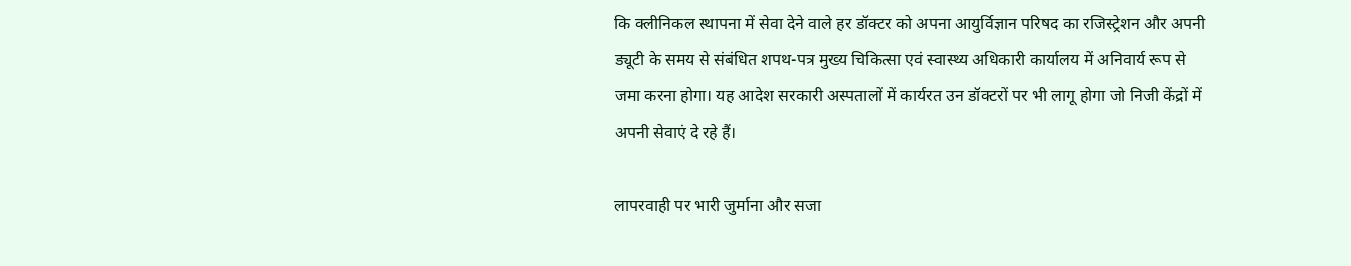कि क्लीनिकल स्थापना में सेवा देने वाले हर डॉक्टर को अपना आयुर्विज्ञान परिषद का रजिस्ट्रेशन और अपनी ड्यूटी के समय से संबंधित शपथ-पत्र मुख्य चिकित्सा एवं स्वास्थ्य अधिकारी कार्यालय में अनिवार्य रूप से जमा करना होगा। यह आदेश सरकारी अस्पतालों में कार्यरत उन डॉक्टरों पर भी लागू होगा जो निजी केंद्रों में अपनी सेवाएं दे रहे हैं।

लापरवाही पर भारी जुर्माना और सजा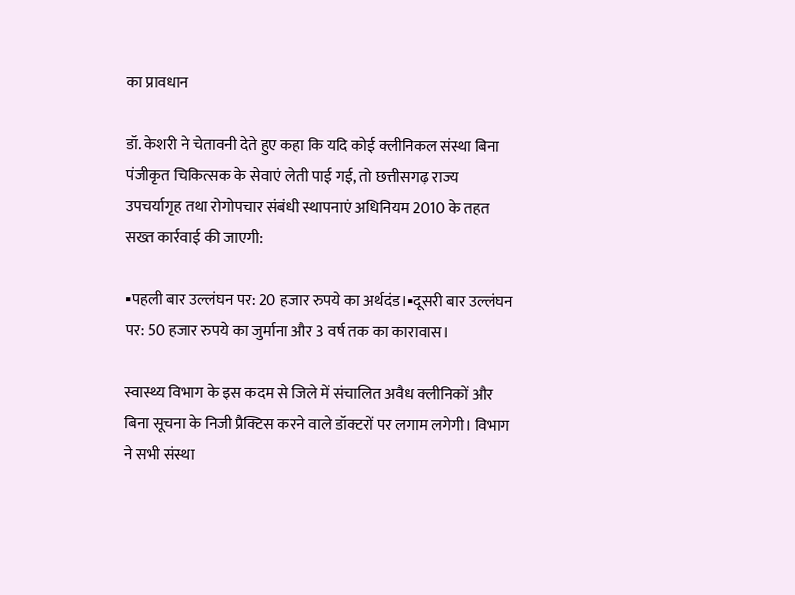का प्रावधान

डॉ. केशरी ने चेतावनी देते हुए कहा कि यदि कोई क्लीनिकल संस्था बिना पंजीकृत चिकित्सक के सेवाएं लेती पाई गई, तो छत्तीसगढ़ राज्य उपचर्यागृह तथा रोगोपचार संबंधी स्थापनाएं अधिनियम 2010 के तहत सख्त कार्रवाई की जाएगी:

▪पहली बार उल्लंघन पर: 20 हजार रुपये का अर्थदंड।▪दूसरी बार उल्लंघन पर: 50 हजार रुपये का जुर्माना और 3 वर्ष तक का कारावास।

स्वास्थ्य विभाग के इस कदम से जिले में संचालित अवैध क्लीनिकों और बिना सूचना के निजी प्रैक्टिस करने वाले डॉक्टरों पर लगाम लगेगी। विभाग ने सभी संस्था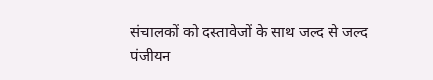संचालकों को दस्तावेजों के साथ जल्द से जल्द पंजीयन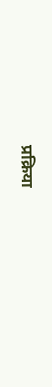प्रक्रिया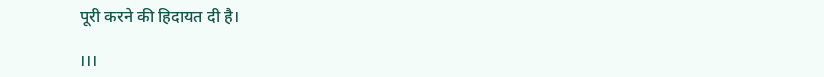पूरी करने की हिदायत दी है।

।।।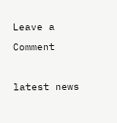Leave a Comment

latest news